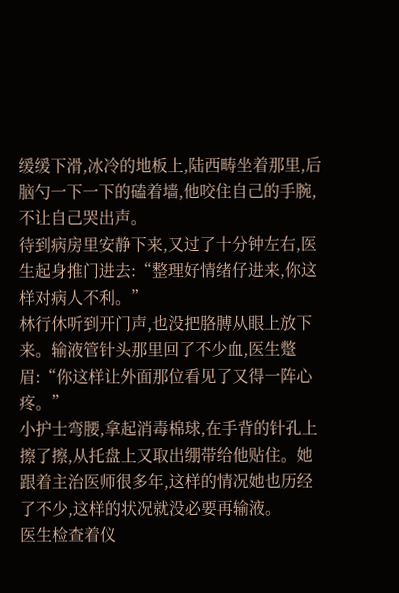缓缓下滑,冰冷的地板上,陆西畴坐着那里,后脑勺一下一下的磕着墙,他咬住自己的手腕,不让自己哭出声。
待到病房里安静下来,又过了十分钟左右,医生起身推门进去:“整理好情绪仔进来,你这样对病人不利。”
林行休听到开门声,也没把胳膊从眼上放下来。输液管针头那里回了不少血,医生蹩眉:“你这样让外面那位看见了又得一阵心疼。”
小护士弯腰,拿起消毒棉球,在手背的针孔上擦了擦,从托盘上又取出绷带给他贴住。她跟着主治医师很多年,这样的情况她也历经了不少,这样的状况就没必要再输液。
医生检查着仪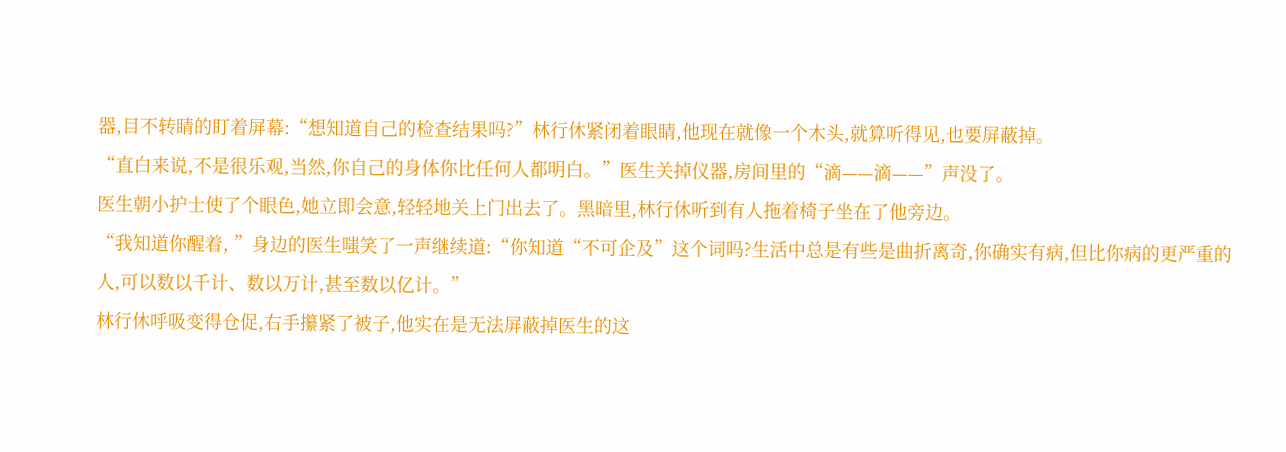器,目不转睛的盯着屏幕:“想知道自己的检查结果吗?”林行休紧闭着眼睛,他现在就像一个木头,就算听得见,也要屏蔽掉。
“直白来说,不是很乐观,当然,你自己的身体你比任何人都明白。”医生关掉仪器,房间里的“滴——滴——”声没了。
医生朝小护士使了个眼色,她立即会意,轻轻地关上门出去了。黑暗里,林行休听到有人拖着椅子坐在了他旁边。
“我知道你醒着, ”身边的医生嗤笑了一声继续道:“你知道“不可企及”这个词吗?生活中总是有些是曲折离奇,你确实有病,但比你病的更严重的人,可以数以千计、数以万计,甚至数以亿计。”
林行休呼吸变得仓促,右手攥紧了被子,他实在是无法屏蔽掉医生的这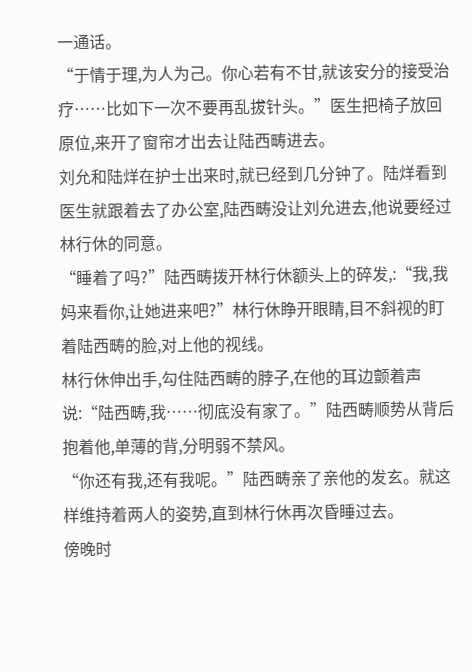一通话。
“于情于理,为人为己。你心若有不甘,就该安分的接受治疗……比如下一次不要再乱拔针头。”医生把椅子放回原位,来开了窗帘才出去让陆西畴进去。
刘允和陆烊在护士出来时,就已经到几分钟了。陆烊看到医生就跟着去了办公室,陆西畴没让刘允进去,他说要经过林行休的同意。
“睡着了吗?”陆西畴拨开林行休额头上的碎发,:“我,我妈来看你,让她进来吧?”林行休睁开眼睛,目不斜视的盯着陆西畴的脸,对上他的视线。
林行休伸出手,勾住陆西畴的脖子,在他的耳边颤着声说:“陆西畴,我……彻底没有家了。”陆西畴顺势从背后抱着他,单薄的背,分明弱不禁风。
“你还有我,还有我呢。”陆西畴亲了亲他的发玄。就这样维持着两人的姿势,直到林行休再次昏睡过去。
傍晚时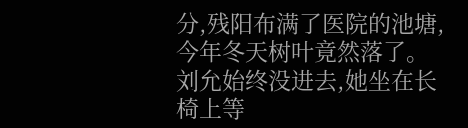分,残阳布满了医院的池塘,今年冬天树叶竟然落了。刘允始终没进去,她坐在长椅上等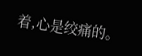着,心是绞痛的。